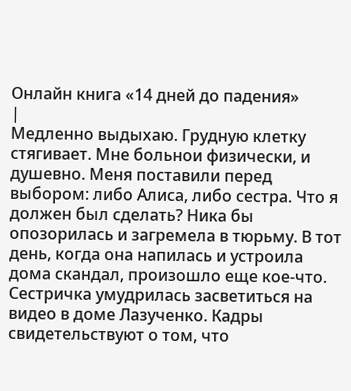Онлайн книга «14 дней до падения»
|
Медленно выдыхаю. Грудную клетку стягивает. Мне больнои физически, и душевно. Меня поставили перед выбором: либо Алиса, либо сестра. Что я должен был сделать? Ника бы опозорилась и загремела в тюрьму. В тот день, когда она напилась и устроила дома скандал, произошло еще кое-что. Сестричка умудрилась засветиться на видео в доме Лазученко. Кадры свидетельствуют о том, что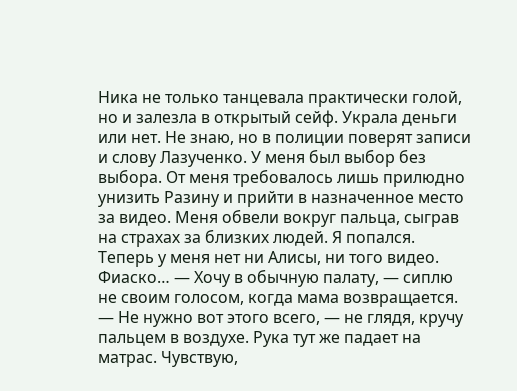Ника не только танцевала практически голой, но и залезла в открытый сейф. Украла деньги или нет. Не знаю, но в полиции поверят записи и слову Лазученко. У меня был выбор без выбора. От меня требовалось лишь прилюдно унизить Разину и прийти в назначенное место за видео. Меня обвели вокруг пальца, сыграв на страхах за близких людей. Я попался. Теперь у меня нет ни Алисы, ни того видео. Фиаско… — Хочу в обычную палату, — сиплю не своим голосом, когда мама возвращается. — Не нужно вот этого всего, — не глядя, кручу пальцем в воздухе. Рука тут же падает на матрас. Чувствую,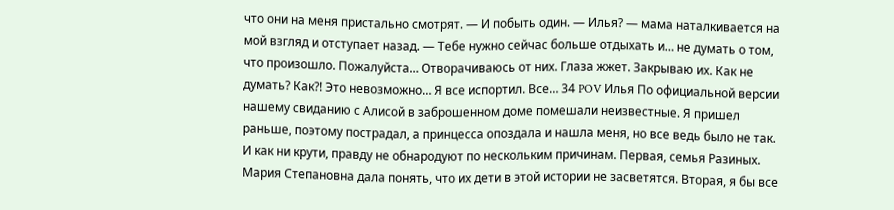что они на меня пристально смотрят. — И побыть один. — Илья? — мама наталкивается на мой взгляд и отступает назад. — Тебе нужно сейчас больше отдыхать и… не думать о том, что произошло. Пожалуйста… Отворачиваюсь от них. Глаза жжет. Закрываю их. Как не думать? Как?! Это невозможно… Я все испортил. Все… 34 POV Илья По официальной версии нашему свиданию с Алисой в заброшенном доме помешали неизвестные. Я пришел раньше, поэтому пострадал, а принцесса опоздала и нашла меня, но все ведь было не так. И как ни крути, правду не обнародуют по нескольким причинам. Первая, семья Разиных. Мария Степановна дала понять, что их дети в этой истории не засветятся. Вторая, я бы все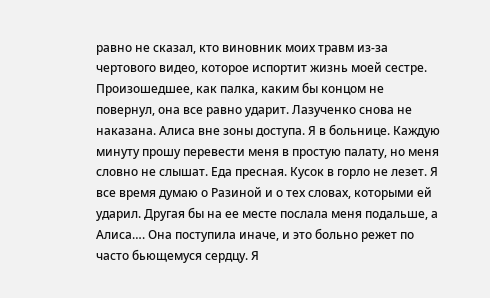равно не сказал, кто виновник моих травм из-за чертового видео, которое испортит жизнь моей сестре. Произошедшее, как палка, каким бы концом не повернул, она все равно ударит. Лазученко снова не наказана. Алиса вне зоны доступа. Я в больнице. Каждую минуту прошу перевести меня в простую палату, но меня словно не слышат. Еда пресная. Кусок в горло не лезет. Я все время думаю о Разиной и о тех словах, которыми ей ударил. Другая бы на ее месте послала меня подальше, а Алиса…. Она поступила иначе, и это больно режет по часто бьющемуся сердцу. Я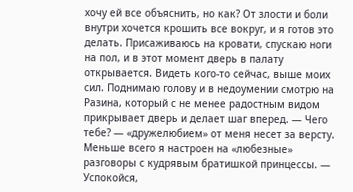хочу ей все объяснить, но как? От злости и боли внутри хочется крошить все вокруг, и я готов это делать. Присаживаюсь на кровати, спускаю ноги на пол, и в этот момент дверь в палату открывается. Видеть кого-то сейчас, выше моих сил. Поднимаю голову и в недоумении смотрю на Разина, который с не менее радостным видом прикрывает дверь и делает шаг вперед. — Чего тебе? — «дружелюбием» от меня несет за версту. Меньше всего я настроен на «любезные» разговоры с кудрявым братишкой принцессы. — Успокойся,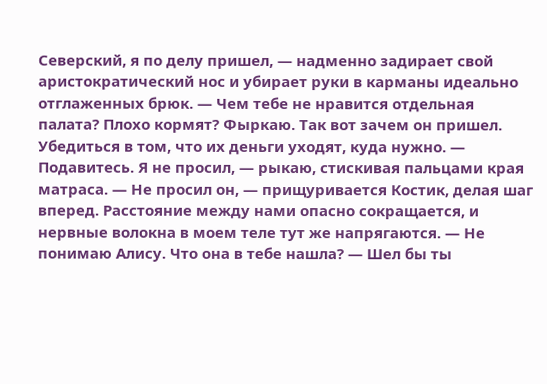Северский, я по делу пришел, — надменно задирает свой аристократический нос и убирает руки в карманы идеально отглаженных брюк. — Чем тебе не нравится отдельная палата? Плохо кормят? Фыркаю. Так вот зачем он пришел. Убедиться в том, что их деньги уходят, куда нужно. — Подавитесь. Я не просил, — рыкаю, стискивая пальцами края матраса. — Не просил он, — прищуривается Костик, делая шаг вперед. Расстояние между нами опасно сокращается, и нервные волокна в моем теле тут же напрягаются. — Не понимаю Алису. Что она в тебе нашла? — Шел бы ты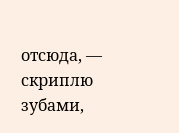отсюда, — скриплю зубами,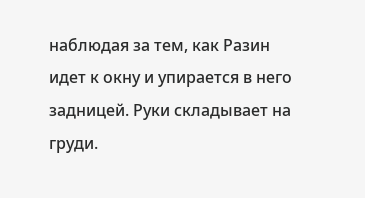наблюдая за тем, как Разин идет к окну и упирается в него задницей. Руки складывает на груди.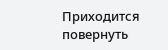Приходится повернуть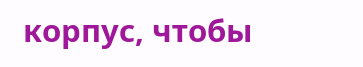корпус, чтобы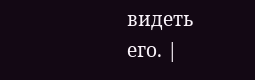видеть его. |